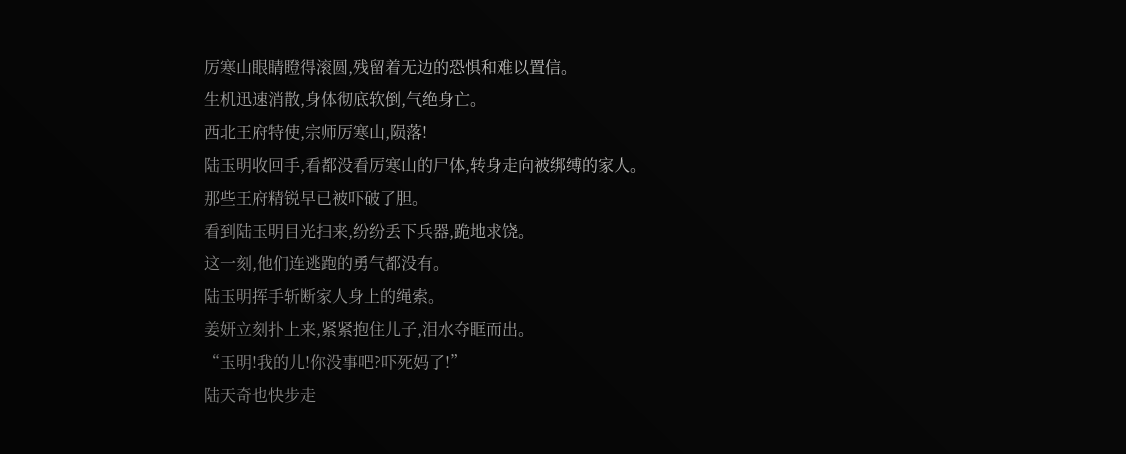厉寒山眼睛瞪得滚圆,残留着无边的恐惧和难以置信。
生机迅速消散,身体彻底软倒,气绝身亡。
西北王府特使,宗师厉寒山,陨落!
陆玉明收回手,看都没看厉寒山的尸体,转身走向被绑缚的家人。
那些王府精锐早已被吓破了胆。
看到陆玉明目光扫来,纷纷丢下兵器,跪地求饶。
这一刻,他们连逃跑的勇气都没有。
陆玉明挥手斩断家人身上的绳索。
姜妍立刻扑上来,紧紧抱住儿子,泪水夺眶而出。
“玉明!我的儿!你没事吧?吓死妈了!”
陆天奇也快步走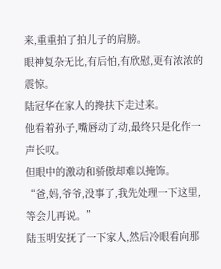来,重重拍了拍儿子的肩膀。
眼神复杂无比,有后怕,有欣慰,更有浓浓的震惊。
陆冠华在家人的搀扶下走过来。
他看着孙子,嘴唇动了动,最终只是化作一声长叹。
但眼中的激动和骄傲却难以掩饰。
“爸,妈,爷爷,没事了,我先处理一下这里,等会儿再说。”
陆玉明安抚了一下家人,然后冷眼看向那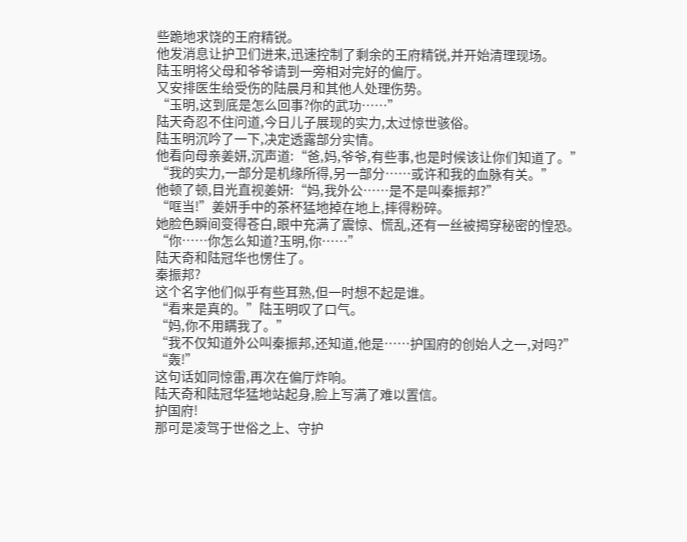些跪地求饶的王府精锐。
他发消息让护卫们进来,迅速控制了剩余的王府精锐,并开始清理现场。
陆玉明将父母和爷爷请到一旁相对完好的偏厅。
又安排医生给受伤的陆晨月和其他人处理伤势。
“玉明,这到底是怎么回事?你的武功……”
陆天奇忍不住问道,今日儿子展现的实力,太过惊世骇俗。
陆玉明沉吟了一下,决定透露部分实情。
他看向母亲姜妍,沉声道:“爸,妈,爷爷,有些事,也是时候该让你们知道了。”
“我的实力,一部分是机缘所得,另一部分……或许和我的血脉有关。”
他顿了顿,目光直视姜妍:“妈,我外公……是不是叫秦振邦?”
“哐当!”姜妍手中的茶杯猛地掉在地上,摔得粉碎。
她脸色瞬间变得苍白,眼中充满了震惊、慌乱,还有一丝被揭穿秘密的惶恐。
“你……你怎么知道?玉明,你……”
陆天奇和陆冠华也愣住了。
秦振邦?
这个名字他们似乎有些耳熟,但一时想不起是谁。
“看来是真的。”陆玉明叹了口气。
“妈,你不用瞒我了。”
“我不仅知道外公叫秦振邦,还知道,他是……护国府的创始人之一,对吗?”
“轰!”
这句话如同惊雷,再次在偏厅炸响。
陆天奇和陆冠华猛地站起身,脸上写满了难以置信。
护国府!
那可是凌驾于世俗之上、守护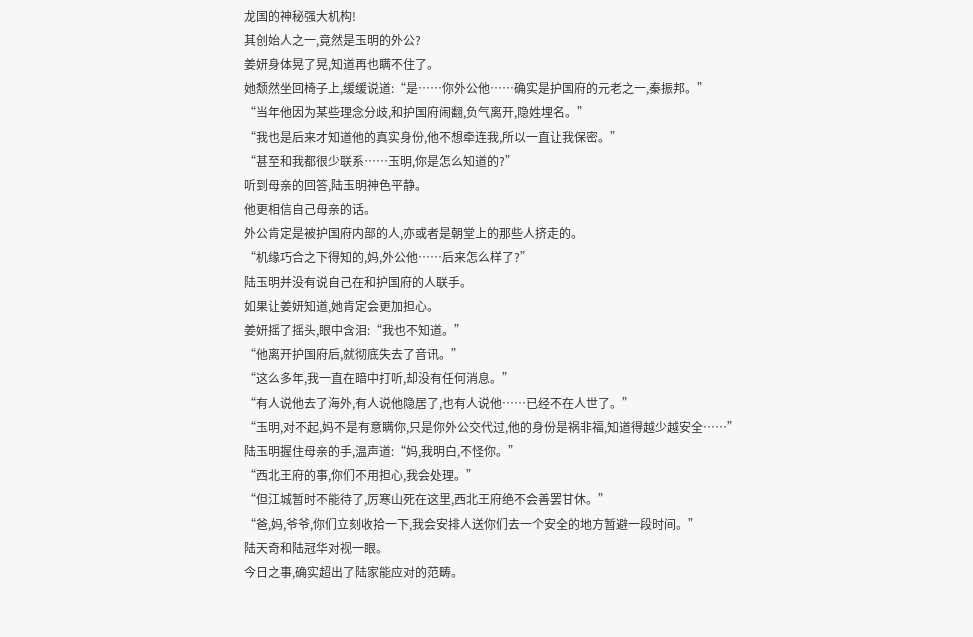龙国的神秘强大机构!
其创始人之一,竟然是玉明的外公?
姜妍身体晃了晃,知道再也瞒不住了。
她颓然坐回椅子上,缓缓说道:“是……你外公他……确实是护国府的元老之一,秦振邦。”
“当年他因为某些理念分歧,和护国府闹翻,负气离开,隐姓埋名。”
“我也是后来才知道他的真实身份,他不想牵连我,所以一直让我保密。”
“甚至和我都很少联系……玉明,你是怎么知道的?”
听到母亲的回答,陆玉明神色平静。
他更相信自己母亲的话。
外公肯定是被护国府内部的人,亦或者是朝堂上的那些人挤走的。
“机缘巧合之下得知的,妈,外公他……后来怎么样了?”
陆玉明并没有说自己在和护国府的人联手。
如果让姜妍知道,她肯定会更加担心。
姜妍摇了摇头,眼中含泪:“我也不知道。”
“他离开护国府后,就彻底失去了音讯。”
“这么多年,我一直在暗中打听,却没有任何消息。”
“有人说他去了海外,有人说他隐居了,也有人说他……已经不在人世了。”
“玉明,对不起,妈不是有意瞒你,只是你外公交代过,他的身份是祸非福,知道得越少越安全……”
陆玉明握住母亲的手,温声道:“妈,我明白,不怪你。”
“西北王府的事,你们不用担心,我会处理。”
“但江城暂时不能待了,厉寒山死在这里,西北王府绝不会善罢甘休。”
“爸,妈,爷爷,你们立刻收拾一下,我会安排人送你们去一个安全的地方暂避一段时间。”
陆天奇和陆冠华对视一眼。
今日之事,确实超出了陆家能应对的范畴。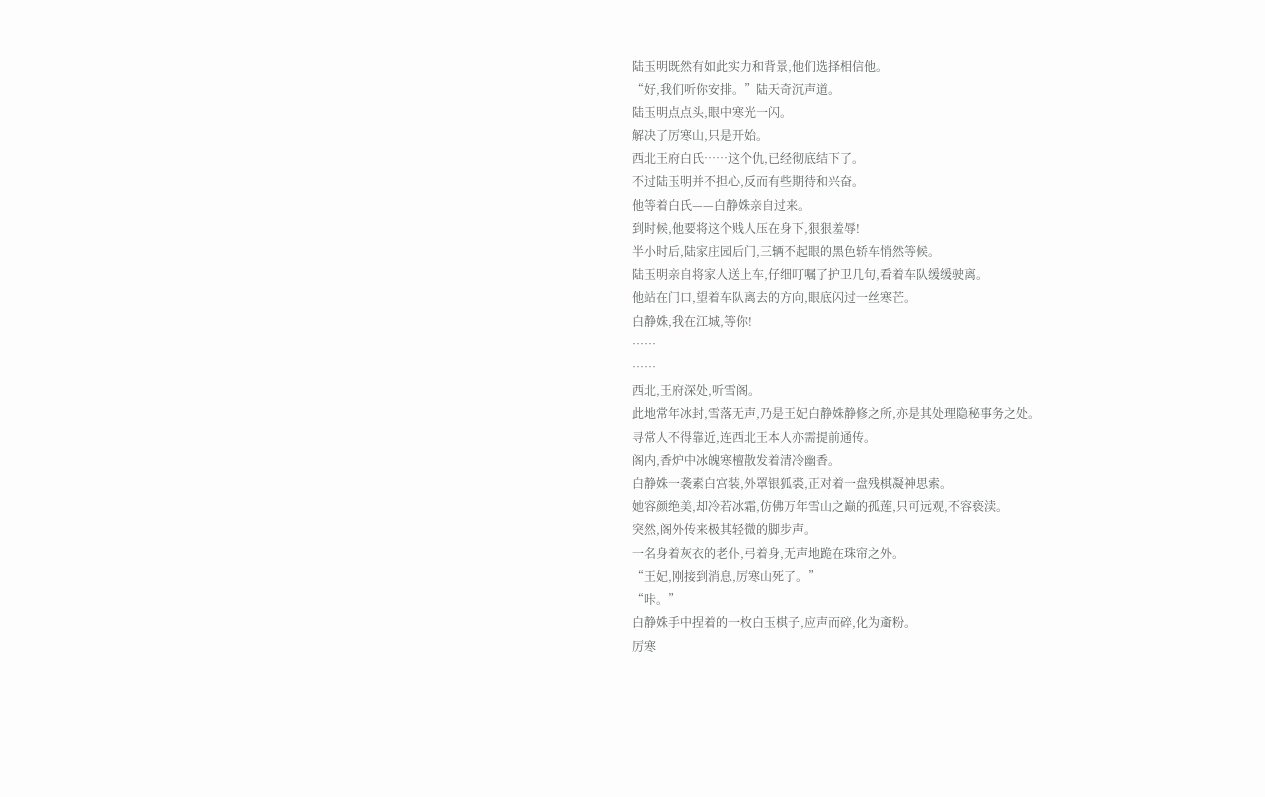陆玉明既然有如此实力和背景,他们选择相信他。
“好,我们听你安排。”陆天奇沉声道。
陆玉明点点头,眼中寒光一闪。
解决了厉寒山,只是开始。
西北王府白氏……这个仇,已经彻底结下了。
不过陆玉明并不担心,反而有些期待和兴奋。
他等着白氏——白静姝亲自过来。
到时候,他要将这个贱人压在身下,狠狠羞辱!
半小时后,陆家庄园后门,三辆不起眼的黑色轿车悄然等候。
陆玉明亲自将家人送上车,仔细叮嘱了护卫几句,看着车队缓缓驶离。
他站在门口,望着车队离去的方向,眼底闪过一丝寒芒。
白静姝,我在江城,等你!
……
……
西北,王府深处,听雪阁。
此地常年冰封,雪落无声,乃是王妃白静姝静修之所,亦是其处理隐秘事务之处。
寻常人不得靠近,连西北王本人亦需提前通传。
阁内,香炉中冰魄寒檀散发着清冷幽香。
白静姝一袭素白宫装,外罩银狐裘,正对着一盘残棋凝神思索。
她容颜绝美,却冷若冰霜,仿佛万年雪山之巅的孤莲,只可远观,不容亵渎。
突然,阁外传来极其轻微的脚步声。
一名身着灰衣的老仆,弓着身,无声地跪在珠帘之外。
“王妃,刚接到消息,厉寒山死了。”
“咔。”
白静姝手中捏着的一枚白玉棋子,应声而碎,化为齑粉。
厉寒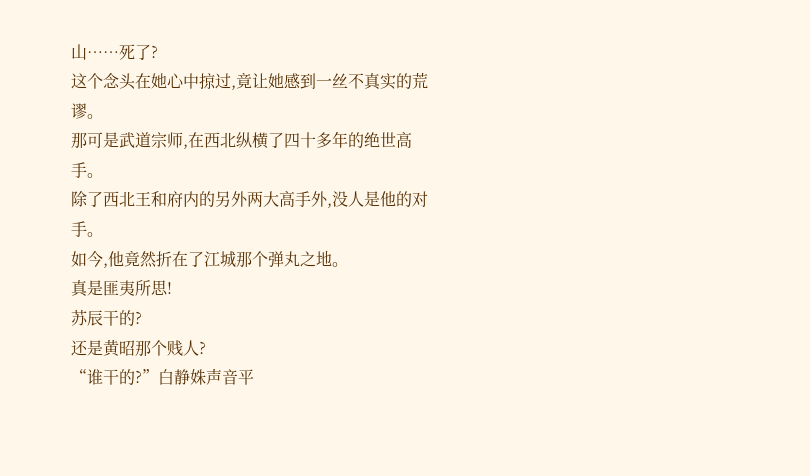山……死了?
这个念头在她心中掠过,竟让她感到一丝不真实的荒谬。
那可是武道宗师,在西北纵横了四十多年的绝世高手。
除了西北王和府内的另外两大高手外,没人是他的对手。
如今,他竟然折在了江城那个弹丸之地。
真是匪夷所思!
苏辰干的?
还是黄昭那个贱人?
“谁干的?”白静姝声音平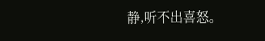静,听不出喜怒。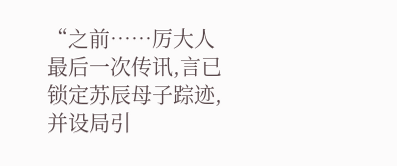“之前……厉大人最后一次传讯,言已锁定苏辰母子踪迹,并设局引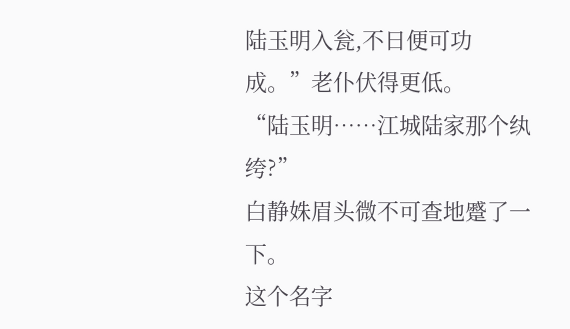陆玉明入瓮,不日便可功成。”老仆伏得更低。
“陆玉明……江城陆家那个纨绔?”
白静姝眉头微不可查地蹙了一下。
这个名字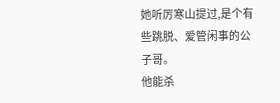她听厉寒山提过,是个有些跳脱、爱管闲事的公子哥。
他能杀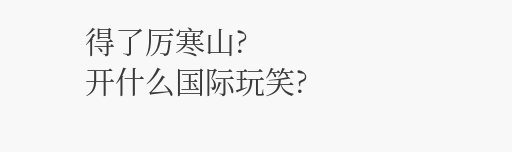得了厉寒山?
开什么国际玩笑?